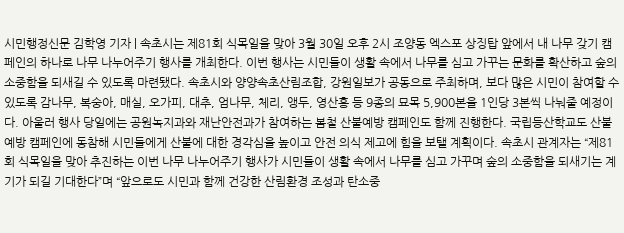시민행정신문 김학영 기자 | 속초시는 제81회 식목일을 맞아 3월 30일 오후 2시 조양동 엑스포 상징탑 앞에서 내 나무 갖기 캠페인의 하나로 나무 나누어주기 행사를 개최한다. 이번 행사는 시민들이 생활 속에서 나무를 심고 가꾸는 문화를 확산하고 숲의 소중함을 되새길 수 있도록 마련됐다. 속초시와 양양속초산림조합, 강원일보가 공동으로 주최하며, 보다 많은 시민이 참여할 수 있도록 감나무, 복숭아, 매실, 오가피, 대추, 엄나무, 체리, 앵두, 영산홍 등 9종의 묘목 5,900본을 1인당 3본씩 나눠줄 예정이다. 아울러 행사 당일에는 공원녹지과와 재난안전과가 참여하는 봄철 산불예방 캠페인도 함께 진행한다. 국립등산학교도 산불예방 캠페인에 동참해 시민들에게 산불에 대한 경각심을 높이고 안전 의식 제고에 힘을 보탤 계획이다. 속초시 관계자는 “제81회 식목일을 맞아 추진하는 이번 나무 나누어주기 행사가 시민들이 생활 속에서 나무를 심고 가꾸며 숲의 소중함을 되새기는 계기가 되길 기대한다”며 “앞으로도 시민과 함께 건강한 산림환경 조성과 탄소중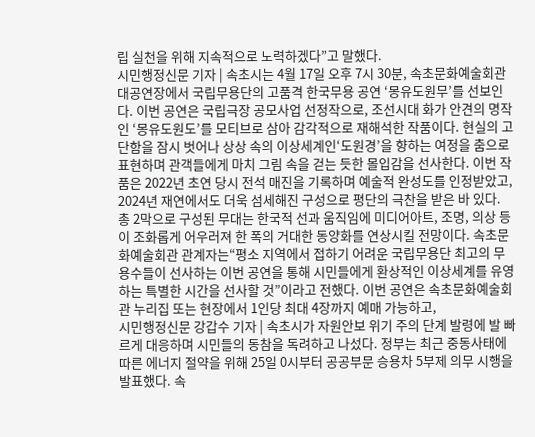립 실천을 위해 지속적으로 노력하겠다”고 말했다.
시민행정신문 기자 | 속초시는 4월 17일 오후 7시 30분, 속초문화예술회관 대공연장에서 국립무용단의 고품격 한국무용 공연 ‘몽유도원무’를 선보인다. 이번 공연은 국립극장 공모사업 선정작으로, 조선시대 화가 안견의 명작인 ‘몽유도원도’를 모티브로 삼아 감각적으로 재해석한 작품이다. 현실의 고단함을 잠시 벗어나 상상 속의 이상세계인‘도원경’을 향하는 여정을 춤으로 표현하며 관객들에게 마치 그림 속을 걷는 듯한 몰입감을 선사한다. 이번 작품은 2022년 초연 당시 전석 매진을 기록하며 예술적 완성도를 인정받았고, 2024년 재연에서도 더욱 섬세해진 구성으로 평단의 극찬을 받은 바 있다. 총 2막으로 구성된 무대는 한국적 선과 움직임에 미디어아트, 조명, 의상 등이 조화롭게 어우러져 한 폭의 거대한 동양화를 연상시킬 전망이다. 속초문화예술회관 관계자는“평소 지역에서 접하기 어려운 국립무용단 최고의 무용수들이 선사하는 이번 공연을 통해 시민들에게 환상적인 이상세계를 유영하는 특별한 시간을 선사할 것”이라고 전했다. 이번 공연은 속초문화예술회관 누리집 또는 현장에서 1인당 최대 4장까지 예매 가능하고,
시민행정신문 강갑수 기자 | 속초시가 자원안보 위기 주의 단계 발령에 발 빠르게 대응하며 시민들의 동참을 독려하고 나섰다. 정부는 최근 중동사태에 따른 에너지 절약을 위해 25일 0시부터 공공부문 승용차 5부제 의무 시행을 발표했다. 속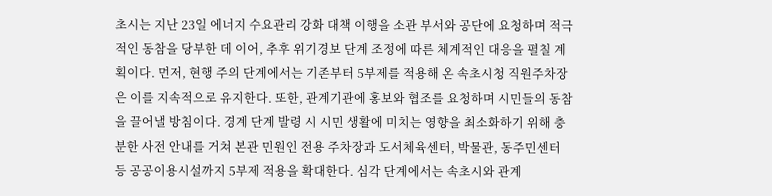초시는 지난 23일 에너지 수요관리 강화 대책 이행을 소관 부서와 공단에 요청하며 적극적인 동참을 당부한 데 이어, 추후 위기경보 단계 조정에 따른 체계적인 대응을 펼칠 계획이다. 먼저, 현행 주의 단계에서는 기존부터 5부제를 적용해 온 속초시청 직원주차장은 이를 지속적으로 유지한다. 또한, 관계기관에 홍보와 협조를 요청하며 시민들의 동참을 끌어낼 방침이다. 경계 단계 발령 시 시민 생활에 미치는 영향을 최소화하기 위해 충분한 사전 안내를 거쳐 본관 민원인 전용 주차장과 도서체육센터, 박물관, 동주민센터 등 공공이용시설까지 5부제 적용을 확대한다. 심각 단계에서는 속초시와 관계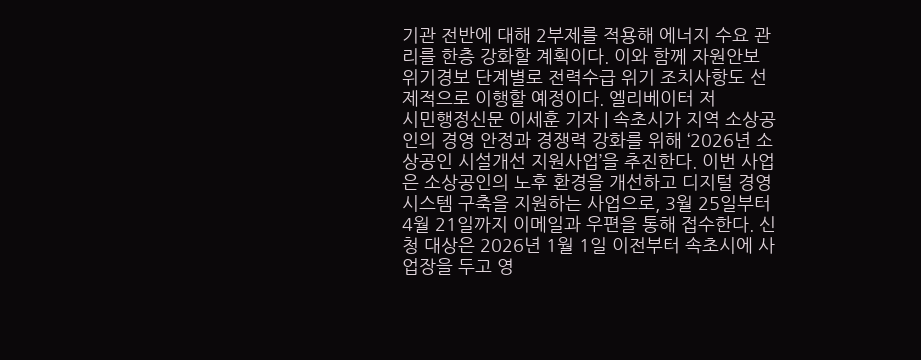기관 전반에 대해 2부제를 적용해 에너지 수요 관리를 한층 강화할 계획이다. 이와 함께 자원안보 위기경보 단계별로 전력수급 위기 조치사항도 선제적으로 이행할 예정이다. 엘리베이터 저
시민행정신문 이세훈 기자 | 속초시가 지역 소상공인의 경영 안정과 경쟁력 강화를 위해 ‘2026년 소상공인 시설개선 지원사업’을 추진한다. 이번 사업은 소상공인의 노후 환경을 개선하고 디지털 경영 시스템 구축을 지원하는 사업으로, 3월 25일부터 4월 21일까지 이메일과 우편을 통해 접수한다. 신청 대상은 2026년 1월 1일 이전부터 속초시에 사업장을 두고 영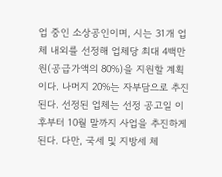업 중인 소상공인이며, 시는 31개 업체 내외를 선정해 업체당 최대 4백만 원(공급가액의 80%)을 지원할 계획이다. 나머지 20%는 자부담으로 추진된다. 선정된 업체는 선정 공고일 이후부터 10월 말까지 사업을 추진하게 된다. 다만, 국세 및 지방세 체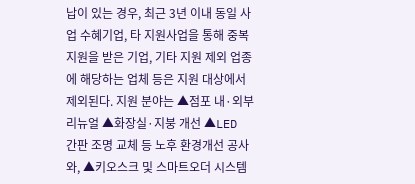납이 있는 경우, 최근 3년 이내 동일 사업 수혜기업, 타 지원사업을 통해 중복지원을 받은 기업, 기타 지원 제외 업종에 해당하는 업체 등은 지원 대상에서 제외된다. 지원 분야는 ▲점포 내·외부 리뉴얼 ▲화장실·지붕 개선 ▲LED 간판 조명 교체 등 노후 환경개선 공사와, ▲키오스크 및 스마트오더 시스템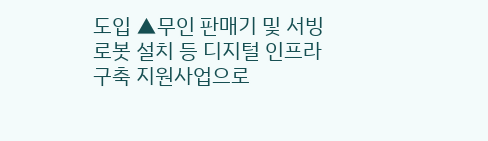도입 ▲무인 판매기 및 서빙 로봇 설치 등 디지털 인프라 구축 지원사업으로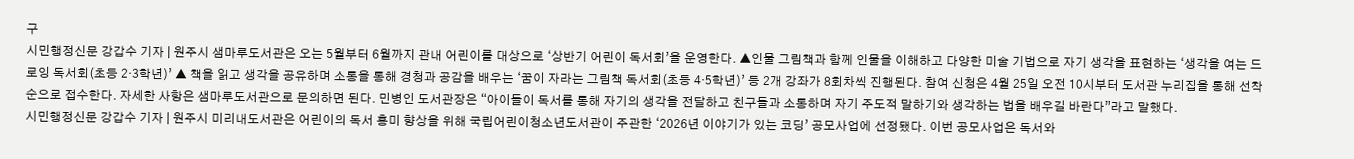구
시민행정신문 강갑수 기자 | 원주시 샘마루도서관은 오는 5월부터 6월까지 관내 어린이를 대상으로 ‘상반기 어린이 독서회’을 운영한다. ▲인물 그림책과 함께 인물을 이해하고 다양한 미술 기법으로 자기 생각을 표현하는 ‘생각을 여는 드로잉 독서회(초등 2·3학년)’ ▲ 책을 읽고 생각을 공유하며 소통을 통해 경청과 공감을 배우는 ‘꿈이 자라는 그림책 독서회(초등 4·5학년)’ 등 2개 강좌가 8회차씩 진행된다. 참여 신청은 4월 25일 오전 10시부터 도서관 누리집을 통해 선착순으로 접수한다. 자세한 사항은 샘마루도서관으로 문의하면 된다. 민병인 도서관장은 “아이들이 독서를 통해 자기의 생각을 전달하고 친구들과 소통하며 자기 주도적 말하기와 생각하는 법을 배우길 바란다”라고 말했다.
시민행정신문 강갑수 기자 | 원주시 미리내도서관은 어린이의 독서 흥미 향상을 위해 국립어린이청소년도서관이 주관한 ‘2026년 이야기가 있는 코딩’ 공모사업에 선정됐다. 이번 공모사업은 독서와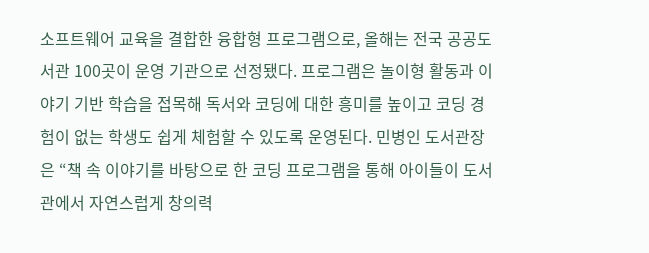소프트웨어 교육을 결합한 융합형 프로그램으로, 올해는 전국 공공도서관 100곳이 운영 기관으로 선정됐다. 프로그램은 놀이형 활동과 이야기 기반 학습을 접목해 독서와 코딩에 대한 흥미를 높이고 코딩 경험이 없는 학생도 쉽게 체험할 수 있도록 운영된다. 민병인 도서관장은 “책 속 이야기를 바탕으로 한 코딩 프로그램을 통해 아이들이 도서관에서 자연스럽게 창의력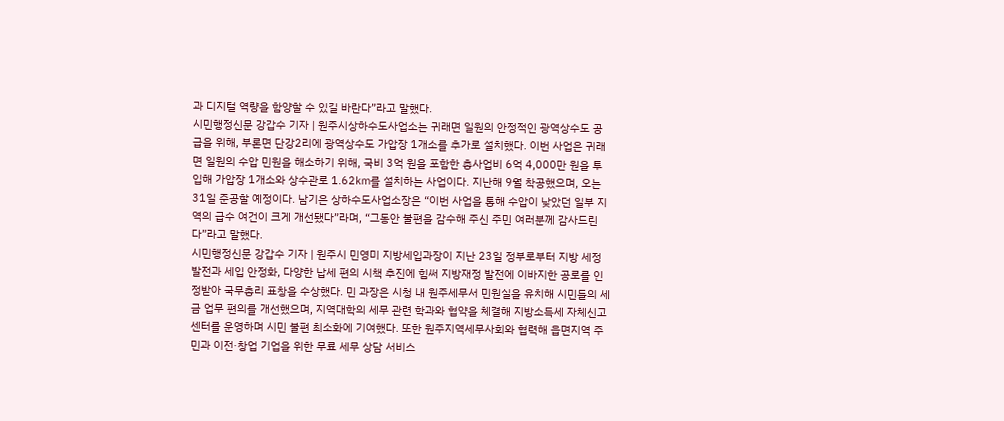과 디지털 역량을 함양할 수 있길 바란다”라고 말했다.
시민행정신문 강갑수 기자 | 원주시상하수도사업소는 귀래면 일원의 안정적인 광역상수도 공급을 위해, 부론면 단강2리에 광역상수도 가압장 1개소를 추가로 설치했다. 이번 사업은 귀래면 일원의 수압 민원을 해소하기 위해, 국비 3억 원을 포함한 총사업비 6억 4,000만 원을 투입해 가압장 1개소와 상수관로 1.62㎞를 설치하는 사업이다. 지난해 9월 착공했으며, 오는 31일 준공할 예정이다. 남기은 상하수도사업소장은 “이번 사업을 통해 수압이 낮았던 일부 지역의 급수 여건이 크게 개선됐다”라며, “그동안 불편을 감수해 주신 주민 여러분께 감사드린다”라고 말했다.
시민행정신문 강갑수 기자 | 원주시 민영미 지방세입과장이 지난 23일 정부로부터 지방 세정 발전과 세입 안정화, 다양한 납세 편의 시책 추진에 힘써 지방재정 발전에 이바지한 공로를 인정받아 국무총리 표창을 수상했다. 민 과장은 시청 내 원주세무서 민원실을 유치해 시민들의 세금 업무 편의를 개선했으며, 지역대학의 세무 관련 학과와 협약을 체결해 지방소득세 자체신고센터를 운영하며 시민 불편 최소화에 기여했다. 또한 원주지역세무사회와 협력해 읍면지역 주민과 이전·창업 기업을 위한 무료 세무 상담 서비스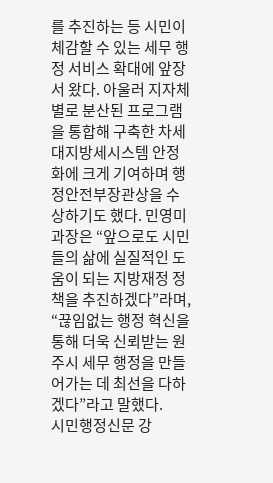를 추진하는 등 시민이 체감할 수 있는 세무 행정 서비스 확대에 앞장서 왔다. 아울러 지자체별로 분산된 프로그램을 통합해 구축한 차세대지방세시스템 안정화에 크게 기여하며 행정안전부장관상을 수상하기도 했다. 민영미 과장은 “앞으로도 시민들의 삶에 실질적인 도움이 되는 지방재정 정책을 추진하겠다”라며, “끊임없는 행정 혁신을 통해 더욱 신뢰받는 원주시 세무 행정을 만들어가는 데 최선을 다하겠다”라고 말했다.
시민행정신문 강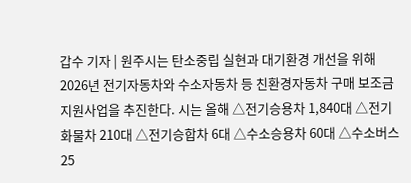갑수 기자 | 원주시는 탄소중립 실현과 대기환경 개선을 위해 2026년 전기자동차와 수소자동차 등 친환경자동차 구매 보조금 지원사업을 추진한다. 시는 올해 △전기승용차 1,840대 △전기화물차 210대 △전기승합차 6대 △수소승용차 60대 △수소버스 25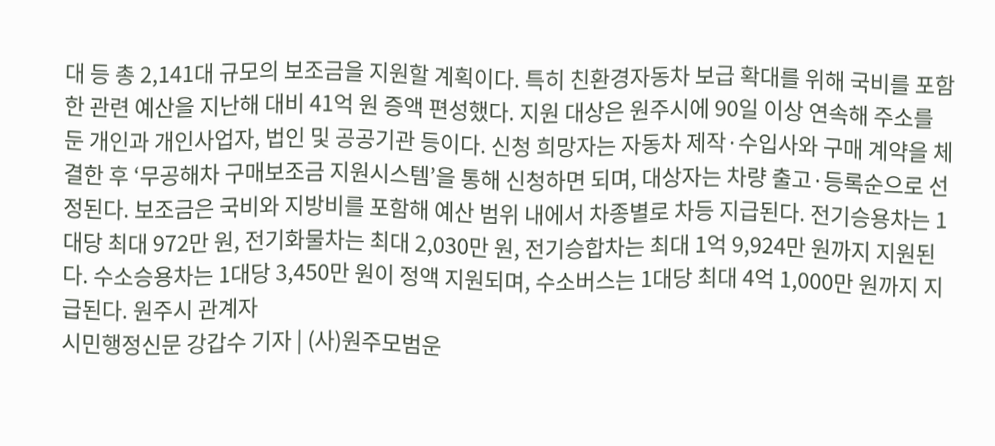대 등 총 2,141대 규모의 보조금을 지원할 계획이다. 특히 친환경자동차 보급 확대를 위해 국비를 포함한 관련 예산을 지난해 대비 41억 원 증액 편성했다. 지원 대상은 원주시에 90일 이상 연속해 주소를 둔 개인과 개인사업자, 법인 및 공공기관 등이다. 신청 희망자는 자동차 제작·수입사와 구매 계약을 체결한 후 ‘무공해차 구매보조금 지원시스템’을 통해 신청하면 되며, 대상자는 차량 출고·등록순으로 선정된다. 보조금은 국비와 지방비를 포함해 예산 범위 내에서 차종별로 차등 지급된다. 전기승용차는 1대당 최대 972만 원, 전기화물차는 최대 2,030만 원, 전기승합차는 최대 1억 9,924만 원까지 지원된다. 수소승용차는 1대당 3,450만 원이 정액 지원되며, 수소버스는 1대당 최대 4억 1,000만 원까지 지급된다. 원주시 관계자
시민행정신문 강갑수 기자 | (사)원주모범운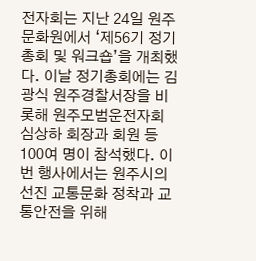전자회는 지난 24일 원주문화원에서 ‘제56기 정기총회 및 워크숍’을 개최했다. 이날 정기총회에는 김광식 원주경찰서장을 비롯해 원주모범운전자회 심상하 회장과 회원 등 100여 명이 참석했다. 이번 행사에서는 원주시의 선진 교통문화 정착과 교통안전을 위해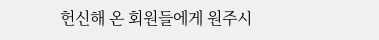헌신해 온 회원들에게 원주시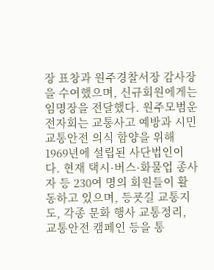장 표창과 원주경찰서장 감사장을 수여했으며, 신규회원에게는 임명장을 전달했다. 원주모범운전자회는 교통사고 예방과 시민 교통안전 의식 함양을 위해 1969년에 설립된 사단법인이다. 현재 택시·버스·화물업 종사자 등 230여 명의 회원들이 활동하고 있으며, 등굣길 교통지도, 각종 문화 행사 교통정리, 교통안전 캠페인 등을 통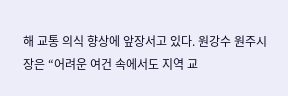해 교통 의식 향상에 앞장서고 있다. 원강수 원주시장은 “어려운 여건 속에서도 지역 교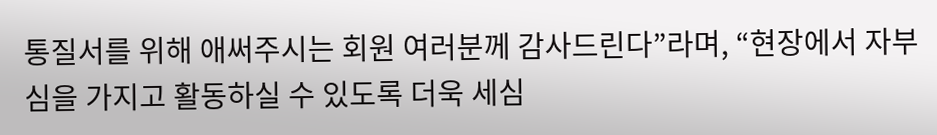통질서를 위해 애써주시는 회원 여러분께 감사드린다”라며, “현장에서 자부심을 가지고 활동하실 수 있도록 더욱 세심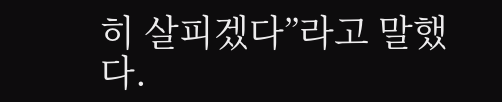히 살피겠다”라고 말했다.